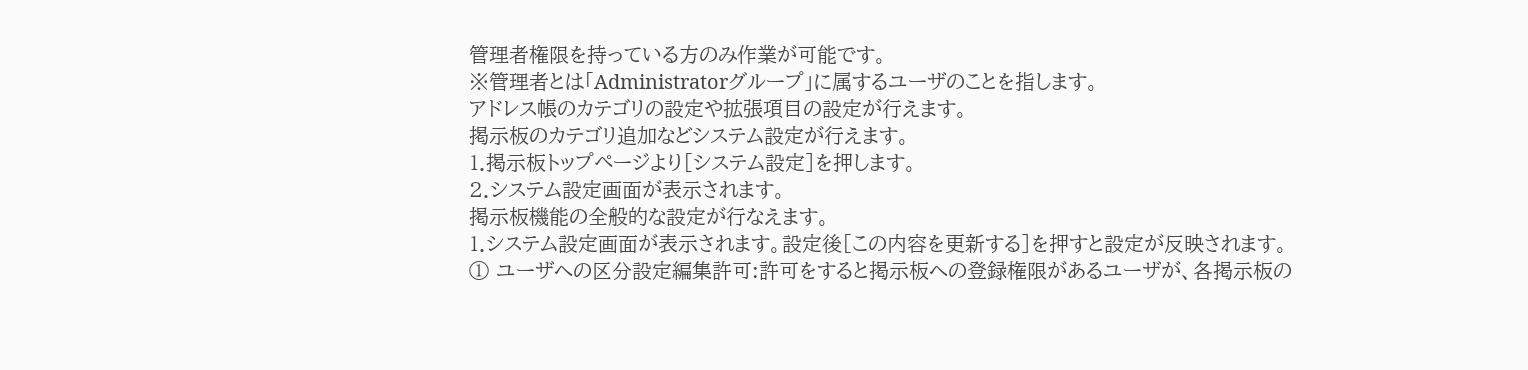管理者権限を持っている方のみ作業が可能です。
※管理者とは「Administratorグループ」に属するユーザのことを指します。
アドレス帳のカテゴリの設定や拡張項目の設定が行えます。
掲示板のカテゴリ追加などシステム設定が行えます。
1.掲示板トップページより[システム設定]を押します。
2.システム設定画面が表示されます。
掲示板機能の全般的な設定が行なえます。
1.システム設定画面が表示されます。設定後[この内容を更新する]を押すと設定が反映されます。
① ユーザへの区分設定編集許可:許可をすると掲示板への登録権限があるユーザが、各掲示板の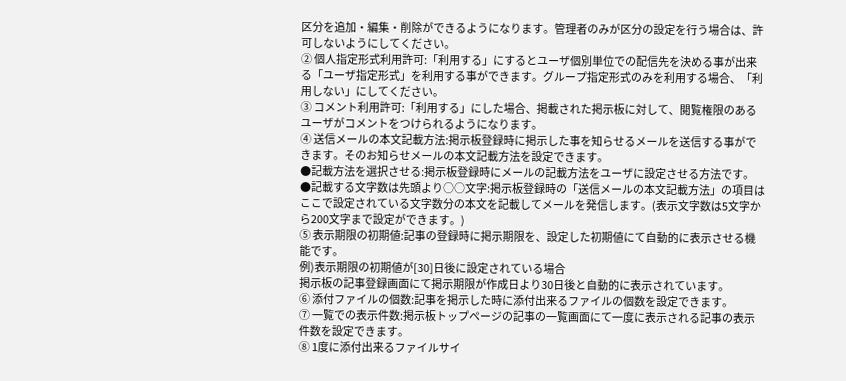区分を追加・編集・削除ができるようになります。管理者のみが区分の設定を行う場合は、許可しないようにしてください。
② 個人指定形式利用許可:「利用する」にするとユーザ個別単位での配信先を決める事が出来る「ユーザ指定形式」を利用する事ができます。グループ指定形式のみを利用する場合、「利用しない」にしてください。
③ コメント利用許可:「利用する」にした場合、掲載された掲示板に対して、閲覧権限のあるユーザがコメントをつけられるようになります。
④ 送信メールの本文記載方法:掲示板登録時に掲示した事を知らせるメールを送信する事ができます。そのお知らせメールの本文記載方法を設定できます。
●記載方法を選択させる:掲示板登録時にメールの記載方法をユーザに設定させる方法です。
●記載する文字数は先頭より○○文字:掲示板登録時の「送信メールの本文記載方法」の項目はここで設定されている文字数分の本文を記載してメールを発信します。(表示文字数は5文字から200文字まで設定ができます。)
⑤ 表示期限の初期値:記事の登録時に掲示期限を、設定した初期値にて自動的に表示させる機能です。
例)表示期限の初期値が[30]日後に設定されている場合
掲示板の記事登録画面にて掲示期限が作成日より30日後と自動的に表示されています。
⑥ 添付ファイルの個数:記事を掲示した時に添付出来るファイルの個数を設定できます。
⑦ 一覧での表示件数:掲示板トップページの記事の一覧画面にて一度に表示される記事の表示件数を設定できます。
⑧ 1度に添付出来るファイルサイ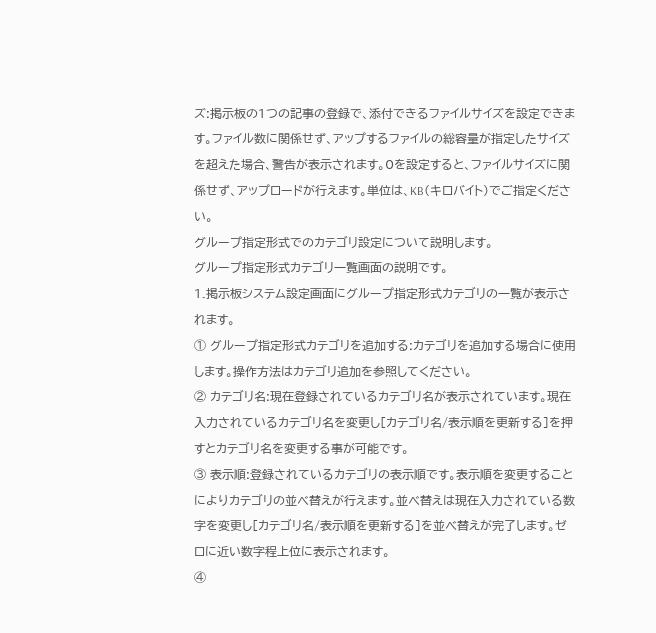ズ:掲示板の1つの記事の登録で、添付できるファイルサイズを設定できます。ファイル数に関係せず、アップするファイルの総容量が指定したサイズを超えた場合、警告が表示されます。0を設定すると、ファイルサイズに関係せず、アップロードが行えます。単位は、KB(キロバイト)でご指定ください。
グループ指定形式でのカテゴリ設定について説明します。
グループ指定形式カテゴリ一覧画面の説明です。
1.掲示板システム設定画面にグループ指定形式カテゴリの一覧が表示されます。
① グループ指定形式カテゴリを追加する:カテゴリを追加する場合に使用します。操作方法はカテゴリ追加を参照してください。
② カテゴリ名:現在登録されているカテゴリ名が表示されています。現在入力されているカテゴリ名を変更し[カテゴリ名/表示順を更新する]を押すとカテゴリ名を変更する事が可能です。
③ 表示順:登録されているカテゴリの表示順です。表示順を変更することによりカテゴリの並べ替えが行えます。並べ替えは現在入力されている数字を変更し[カテゴリ名/表示順を更新する]を並べ替えが完了します。ゼロに近い数字程上位に表示されます。
④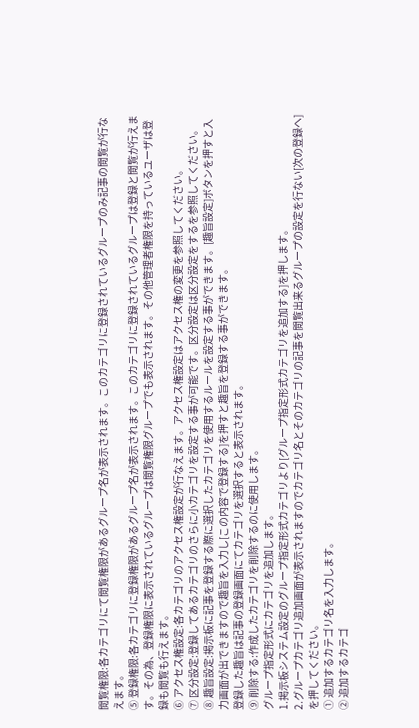閲覧権限:各カテゴリにて閲覧権限があるグループ名が表示されます。このカテゴリに登録されているグループのみ記事の閲覧が行なえます。
⑤ 登録権限:各カテゴリに登録権限があるグループ名が表示されます。このカテゴリに登録されているグループは登録と閲覧が行えます。その為、登録権限に表示されているグループは閲覧権限グループでも表示されます。その他管理者権限を持っているユーザは登録も閲覧も行えます。
⑥ アクセス権設定:各カテゴリのアクセス権設定が行なえます。アクセス権設定はアクセス権の変更を参照してください。
⑦ 区分設定:登録してあるカテゴリのさらに小カテゴリを設定する事が可能です。区分設定は区分設定をするを参照してください。
⑧ 趣旨設定:掲示板に記事を登録する際に選択したカテゴリを使用するルールを設定する事ができます。[趣旨設定]ボタンを押すと入力画面が出できますので趣旨を入力し[この内容で登録する]を押すと趣旨を登録する事ができます。
登録した趣旨は記事の登録画面にてカテゴリを選択すると表示されます。
⑨ 削除する:作成したカテゴリを削除するのに使用します。
グループ指定形式にカテゴリを追加します。
1.掲示板システム設定のグループ指定形式カテゴリより[グループ指定形式カテゴリを追加する]を押します。
2.グループカテゴリ追加画面が表示されますのでカテゴリ名とそのカテゴリの記事を閲覧出来るグループの設定を行ない[次の登録へ]を押してください。
① 追加するカテゴリ名を入力します。
② 追加するカテゴ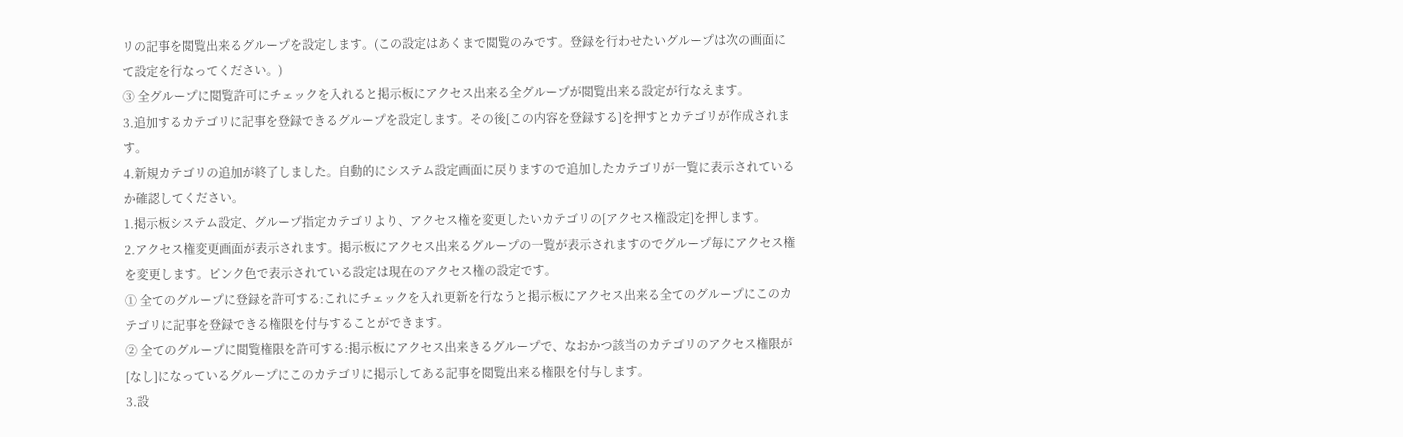リの記事を閲覧出来るグループを設定します。(この設定はあくまで閲覧のみです。登録を行わせたいグループは次の画面にて設定を行なってください。)
③ 全グループに閲覧許可にチェックを入れると掲示板にアクセス出来る全グループが閲覧出来る設定が行なえます。
3.追加するカテゴリに記事を登録できるグループを設定します。その後[この内容を登録する]を押すとカテゴリが作成されます。
4.新規カテゴリの追加が終了しました。自動的にシステム設定画面に戻りますので追加したカテゴリが一覧に表示されているか確認してください。
1.掲示板システム設定、グループ指定カテゴリより、アクセス権を変更したいカテゴリの[アクセス権設定]を押します。
2.アクセス権変更画面が表示されます。掲示板にアクセス出来るグループの一覧が表示されますのでグループ毎にアクセス権を変更します。ピンク色で表示されている設定は現在のアクセス権の設定です。
① 全てのグループに登録を許可する:これにチェックを入れ更新を行なうと掲示板にアクセス出来る全てのグループにこのカテゴリに記事を登録できる権限を付与することができます。
② 全てのグループに閲覧権限を許可する:掲示板にアクセス出来きるグループで、なおかつ該当のカテゴリのアクセス権限が[なし]になっているグループにこのカテゴリに掲示してある記事を閲覧出来る権限を付与します。
3.設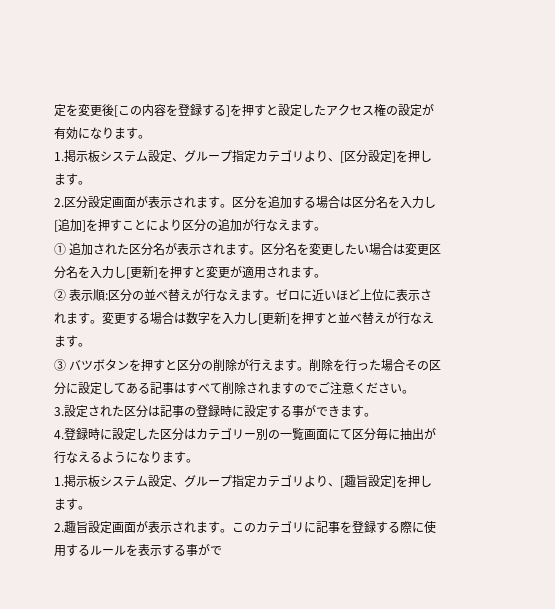定を変更後[この内容を登録する]を押すと設定したアクセス権の設定が有効になります。
1.掲示板システム設定、グループ指定カテゴリより、[区分設定]を押します。
2.区分設定画面が表示されます。区分を追加する場合は区分名を入力し[追加]を押すことにより区分の追加が行なえます。
① 追加された区分名が表示されます。区分名を変更したい場合は変更区分名を入力し[更新]を押すと変更が適用されます。
② 表示順:区分の並べ替えが行なえます。ゼロに近いほど上位に表示されます。変更する場合は数字を入力し[更新]を押すと並べ替えが行なえます。
③ バツボタンを押すと区分の削除が行えます。削除を行った場合その区分に設定してある記事はすべて削除されますのでご注意ください。
3.設定された区分は記事の登録時に設定する事ができます。
4.登録時に設定した区分はカテゴリー別の一覧画面にて区分毎に抽出が行なえるようになります。
1.掲示板システム設定、グループ指定カテゴリより、[趣旨設定]を押します。
2.趣旨設定画面が表示されます。このカテゴリに記事を登録する際に使用するルールを表示する事がで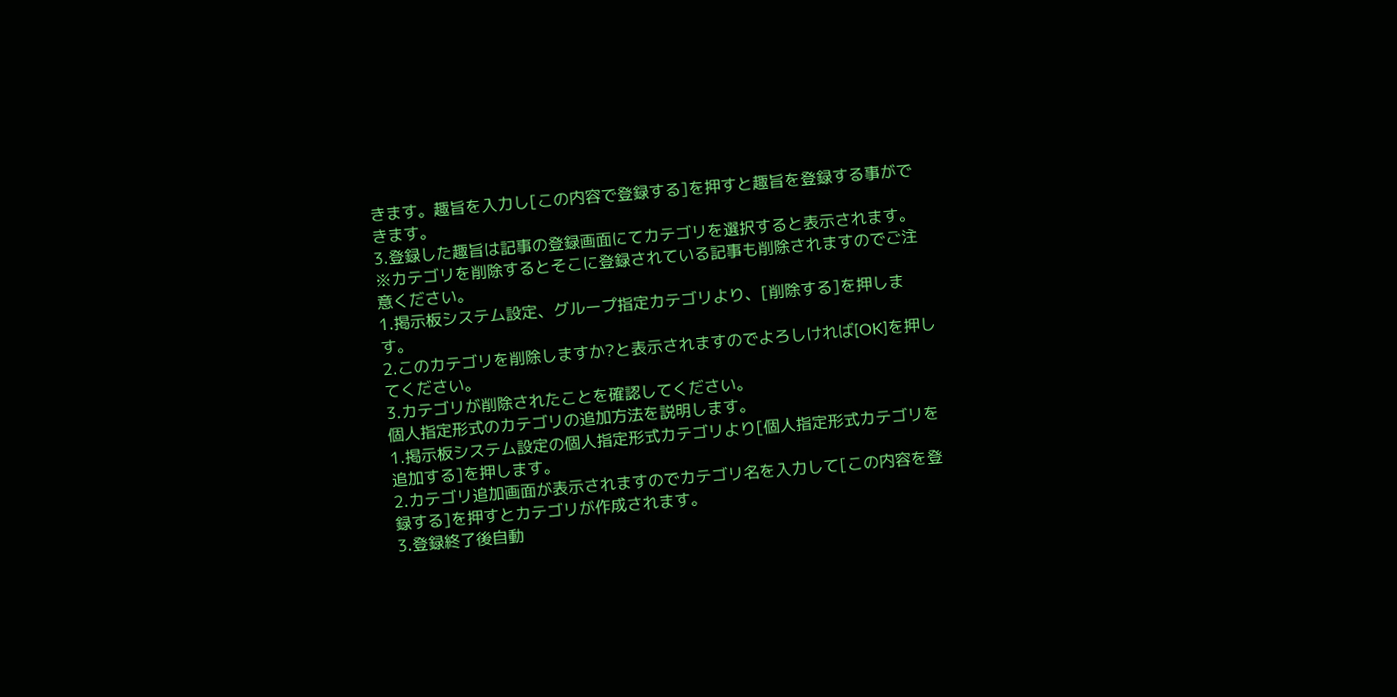きます。趣旨を入力し[この内容で登録する]を押すと趣旨を登録する事ができます。
3.登録した趣旨は記事の登録画面にてカテゴリを選択すると表示されます。
※カテゴリを削除するとそこに登録されている記事も削除されますのでご注意ください。
1.掲示板システム設定、グループ指定カテゴリより、[削除する]を押します。
2.このカテゴリを削除しますか?と表示されますのでよろしければ[OK]を押してください。
3.カテゴリが削除されたことを確認してください。
個人指定形式のカテゴリの追加方法を説明します。
1.掲示板システム設定の個人指定形式カテゴリより[個人指定形式カテゴリを追加する]を押します。
2.カテゴリ追加画面が表示されますのでカテゴリ名を入力して[この内容を登録する]を押すとカテゴリが作成されます。
3.登録終了後自動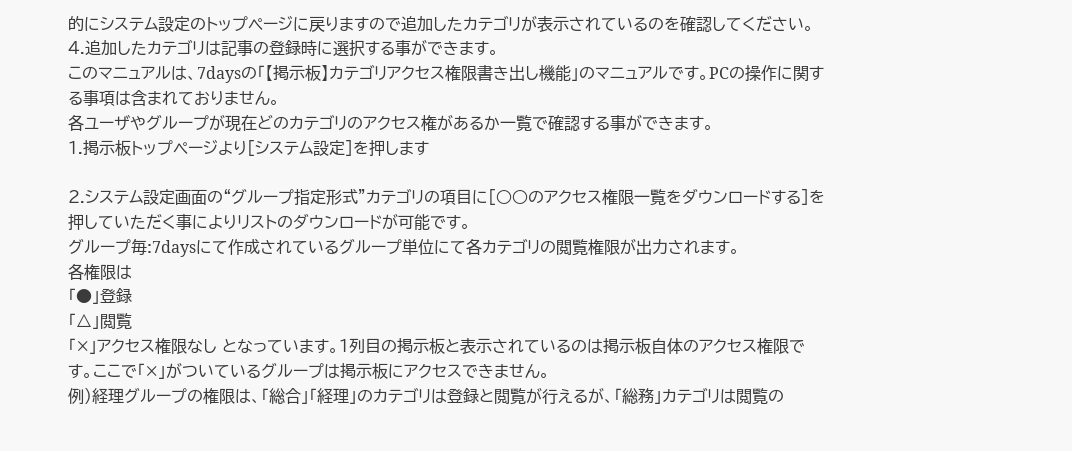的にシステム設定のトップページに戻りますので追加したカテゴリが表示されているのを確認してください。
4.追加したカテゴリは記事の登録時に選択する事ができます。
このマニュアルは、7daysの「【掲示板】カテゴリアクセス権限書き出し機能」のマニュアルです。PCの操作に関する事項は含まれておりません。
各ユーザやグループが現在どのカテゴリのアクセス権があるか一覧で確認する事ができます。
1.掲示板トップページより[システム設定]を押します

2.システム設定画面の“グループ指定形式”カテゴリの項目に[○○のアクセス権限一覧をダウンロードする]を押していただく事によりリストのダウンロードが可能です。
グループ毎:7daysにて作成されているグループ単位にて各カテゴリの閲覧権限が出力されます。
各権限は
「●」登録
「△」閲覧
「×」アクセス権限なし となっています。1列目の掲示板と表示されているのは掲示板自体のアクセス権限です。ここで「×」がついているグループは掲示板にアクセスできません。
例)経理グループの権限は、「総合」「経理」のカテゴリは登録と閲覧が行えるが、「総務」カテゴリは閲覧の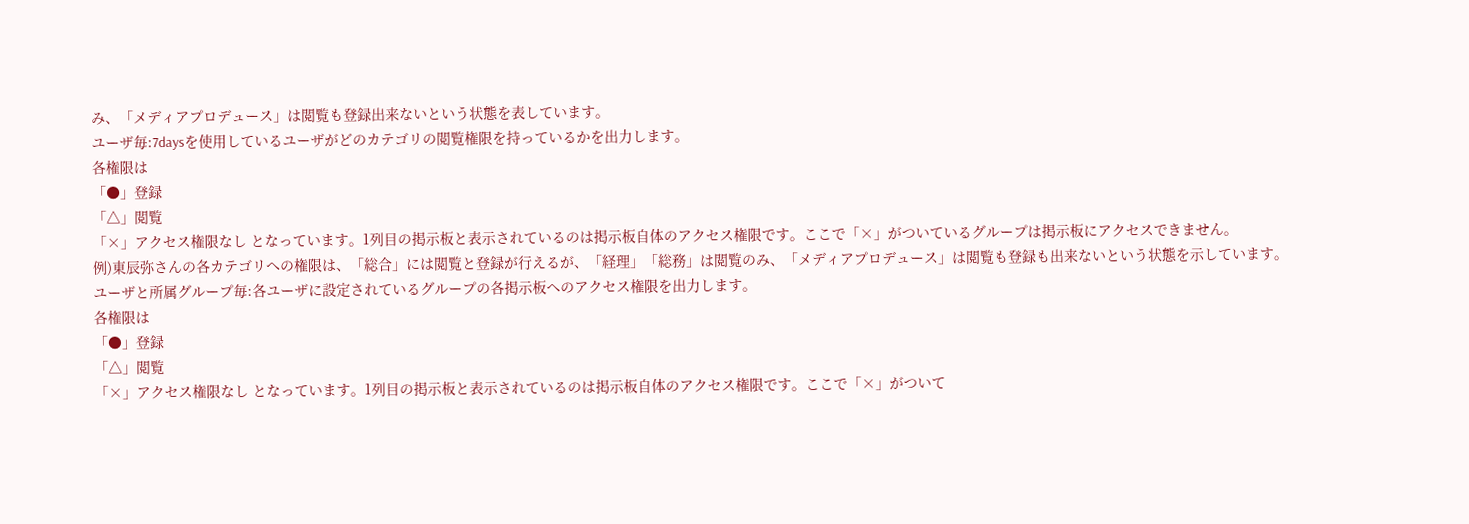み、「メディアプロデュース」は閲覧も登録出来ないという状態を表しています。
ユーザ毎:7daysを使用しているユーザがどのカテゴリの閲覧権限を持っているかを出力します。
各権限は
「●」登録
「△」閲覧
「×」アクセス権限なし となっています。1列目の掲示板と表示されているのは掲示板自体のアクセス権限です。ここで「×」がついているグループは掲示板にアクセスできません。
例)東辰弥さんの各カテゴリへの権限は、「総合」には閲覧と登録が行えるが、「経理」「総務」は閲覧のみ、「メディアプロデュース」は閲覧も登録も出来ないという状態を示しています。
ユーザと所属グループ毎:各ユーザに設定されているグループの各掲示板へのアクセス権限を出力します。
各権限は
「●」登録
「△」閲覧
「×」アクセス権限なし となっています。1列目の掲示板と表示されているのは掲示板自体のアクセス権限です。ここで「×」がついて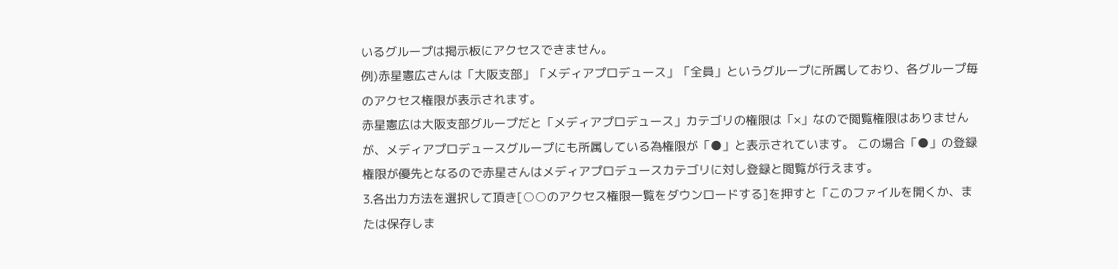いるグループは掲示板にアクセスできません。
例)赤星憲広さんは「大阪支部」「メディアプロデュース」「全員」というグループに所属しており、各グループ毎のアクセス権限が表示されます。
赤星憲広は大阪支部グループだと「メディアプロデュース」カテゴリの権限は「×」なので閲覧権限はありませんが、メディアプロデュースグループにも所属している為権限が「●」と表示されています。 この場合「●」の登録権限が優先となるので赤星さんはメディアプロデュースカテゴリに対し登録と閲覧が行えます。
3.各出力方法を選択して頂き[○○のアクセス権限一覧をダウンロードする]を押すと「このファイルを開くか、または保存しま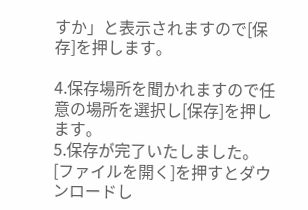すか」と表示されますので[保存]を押します。

4.保存場所を聞かれますので任意の場所を選択し[保存]を押します。
5.保存が完了いたしました。[ファイルを開く]を押すとダウンロードし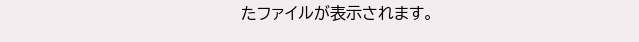たファイルが表示されます。